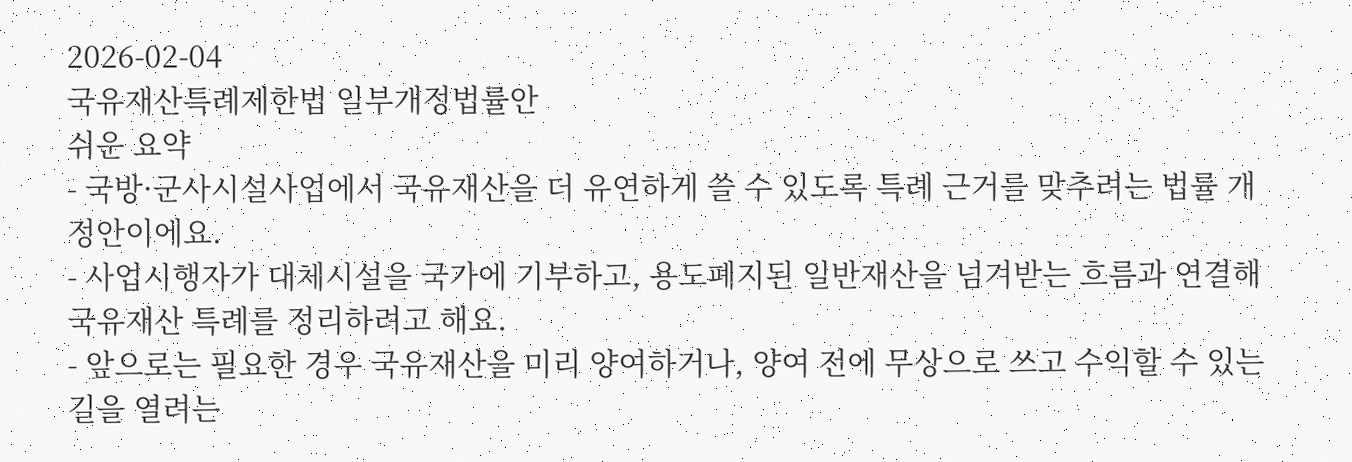2026-02-04
국유재산특례제한법 일부개정법률안
쉬운 요약
- 국방·군사시설사업에서 국유재산을 더 유연하게 쓸 수 있도록 특례 근거를 맞추려는 법률 개정안이에요.
- 사업시행자가 대체시설을 국가에 기부하고, 용도폐지된 일반재산을 넘겨받는 흐름과 연결해 국유재산 특례를 정리하려고 해요.
- 앞으로는 필요한 경우 국유재산을 미리 양여하거나, 양여 전에 무상으로 쓰고 수익할 수 있는 길을 열려는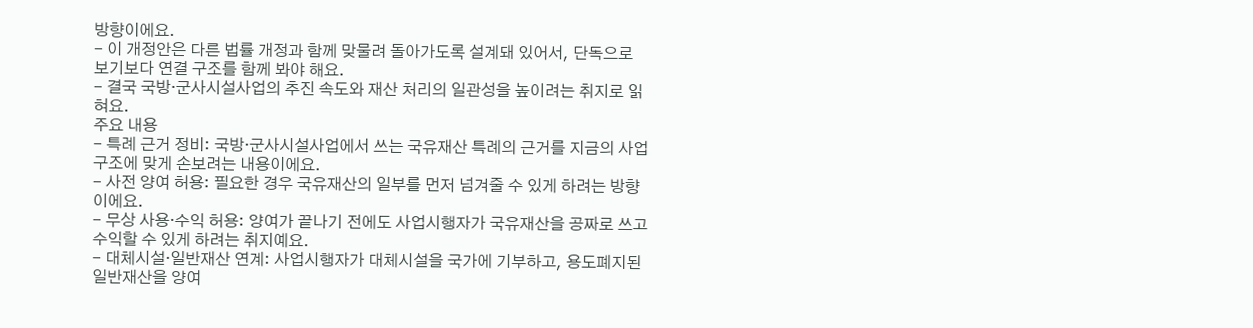방향이에요.
- 이 개정안은 다른 법률 개정과 함께 맞물려 돌아가도록 설계돼 있어서, 단독으로 보기보다 연결 구조를 함께 봐야 해요.
- 결국 국방·군사시설사업의 추진 속도와 재산 처리의 일관성을 높이려는 취지로 읽혀요.
주요 내용
- 특례 근거 정비: 국방·군사시설사업에서 쓰는 국유재산 특례의 근거를 지금의 사업 구조에 맞게 손보려는 내용이에요.
- 사전 양여 허용: 필요한 경우 국유재산의 일부를 먼저 넘겨줄 수 있게 하려는 방향이에요.
- 무상 사용·수익 허용: 양여가 끝나기 전에도 사업시행자가 국유재산을 공짜로 쓰고 수익할 수 있게 하려는 취지예요.
- 대체시설·일반재산 연계: 사업시행자가 대체시설을 국가에 기부하고, 용도폐지된 일반재산을 양여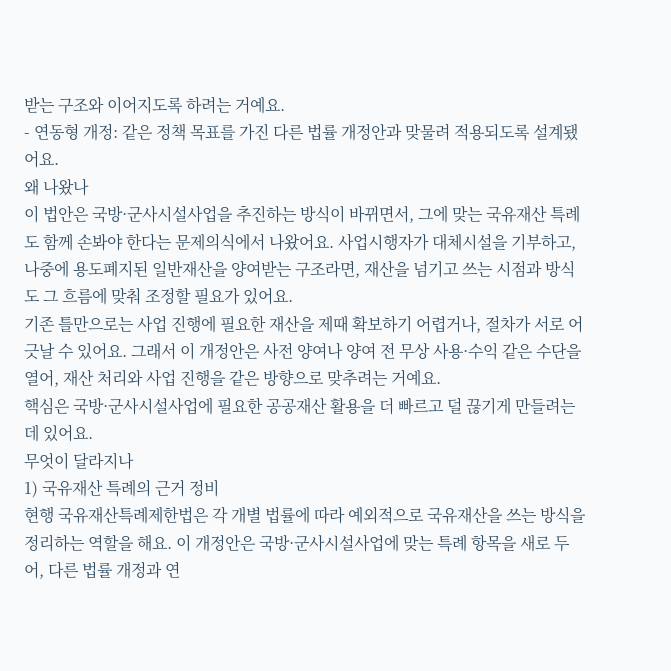받는 구조와 이어지도록 하려는 거예요.
- 연동형 개정: 같은 정책 목표를 가진 다른 법률 개정안과 맞물려 적용되도록 설계됐어요.
왜 나왔나
이 법안은 국방·군사시설사업을 추진하는 방식이 바뀌면서, 그에 맞는 국유재산 특례도 함께 손봐야 한다는 문제의식에서 나왔어요. 사업시행자가 대체시설을 기부하고, 나중에 용도폐지된 일반재산을 양여받는 구조라면, 재산을 넘기고 쓰는 시점과 방식도 그 흐름에 맞춰 조정할 필요가 있어요.
기존 틀만으로는 사업 진행에 필요한 재산을 제때 확보하기 어렵거나, 절차가 서로 어긋날 수 있어요. 그래서 이 개정안은 사전 양여나 양여 전 무상 사용·수익 같은 수단을 열어, 재산 처리와 사업 진행을 같은 방향으로 맞추려는 거예요.
핵심은 국방·군사시설사업에 필요한 공공재산 활용을 더 빠르고 덜 끊기게 만들려는 데 있어요.
무엇이 달라지나
1) 국유재산 특례의 근거 정비
현행 국유재산특례제한법은 각 개별 법률에 따라 예외적으로 국유재산을 쓰는 방식을 정리하는 역할을 해요. 이 개정안은 국방·군사시설사업에 맞는 특례 항목을 새로 두어, 다른 법률 개정과 연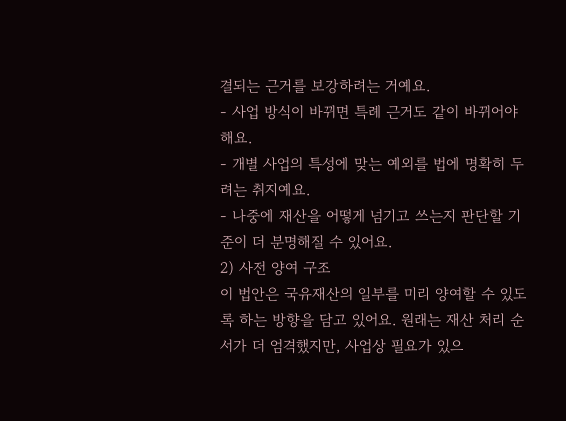결되는 근거를 보강하려는 거예요.
- 사업 방식이 바뀌면 특례 근거도 같이 바뀌어야 해요.
- 개별 사업의 특성에 맞는 예외를 법에 명확히 두려는 취지예요.
- 나중에 재산을 어떻게 넘기고 쓰는지 판단할 기준이 더 분명해질 수 있어요.
2) 사전 양여 구조
이 법안은 국유재산의 일부를 미리 양여할 수 있도록 하는 방향을 담고 있어요. 원래는 재산 처리 순서가 더 엄격했지만, 사업상 필요가 있으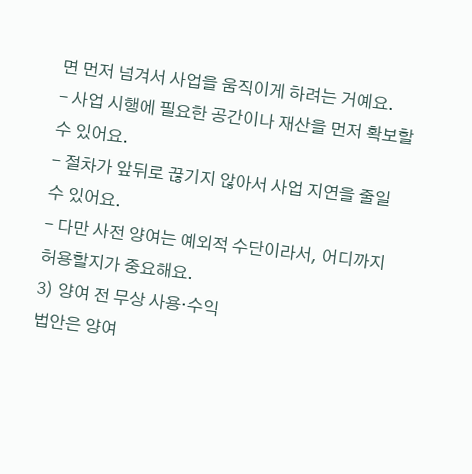면 먼저 넘겨서 사업을 움직이게 하려는 거예요.
- 사업 시행에 필요한 공간이나 재산을 먼저 확보할 수 있어요.
- 절차가 앞뒤로 끊기지 않아서 사업 지연을 줄일 수 있어요.
- 다만 사전 양여는 예외적 수단이라서, 어디까지 허용할지가 중요해요.
3) 양여 전 무상 사용·수익
법안은 양여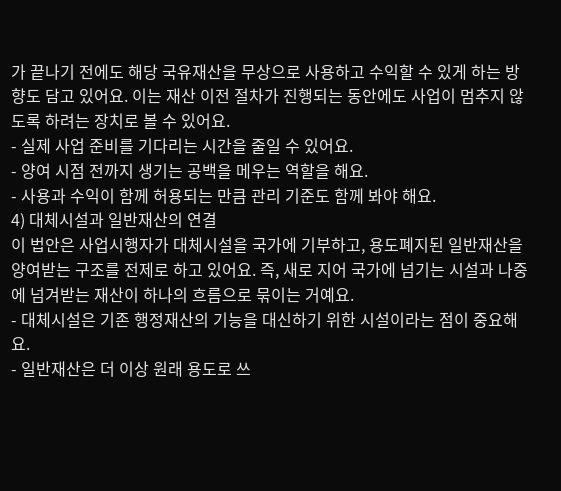가 끝나기 전에도 해당 국유재산을 무상으로 사용하고 수익할 수 있게 하는 방향도 담고 있어요. 이는 재산 이전 절차가 진행되는 동안에도 사업이 멈추지 않도록 하려는 장치로 볼 수 있어요.
- 실제 사업 준비를 기다리는 시간을 줄일 수 있어요.
- 양여 시점 전까지 생기는 공백을 메우는 역할을 해요.
- 사용과 수익이 함께 허용되는 만큼 관리 기준도 함께 봐야 해요.
4) 대체시설과 일반재산의 연결
이 법안은 사업시행자가 대체시설을 국가에 기부하고, 용도폐지된 일반재산을 양여받는 구조를 전제로 하고 있어요. 즉, 새로 지어 국가에 넘기는 시설과 나중에 넘겨받는 재산이 하나의 흐름으로 묶이는 거예요.
- 대체시설은 기존 행정재산의 기능을 대신하기 위한 시설이라는 점이 중요해요.
- 일반재산은 더 이상 원래 용도로 쓰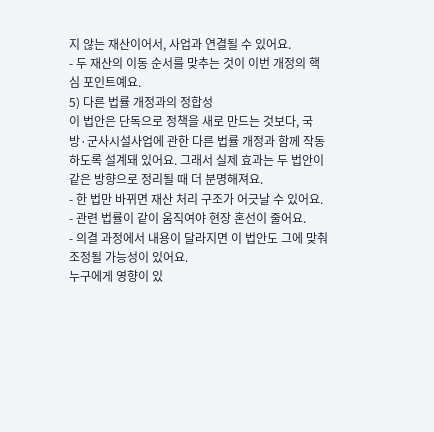지 않는 재산이어서, 사업과 연결될 수 있어요.
- 두 재산의 이동 순서를 맞추는 것이 이번 개정의 핵심 포인트예요.
5) 다른 법률 개정과의 정합성
이 법안은 단독으로 정책을 새로 만드는 것보다, 국방·군사시설사업에 관한 다른 법률 개정과 함께 작동하도록 설계돼 있어요. 그래서 실제 효과는 두 법안이 같은 방향으로 정리될 때 더 분명해져요.
- 한 법만 바뀌면 재산 처리 구조가 어긋날 수 있어요.
- 관련 법률이 같이 움직여야 현장 혼선이 줄어요.
- 의결 과정에서 내용이 달라지면 이 법안도 그에 맞춰 조정될 가능성이 있어요.
누구에게 영향이 있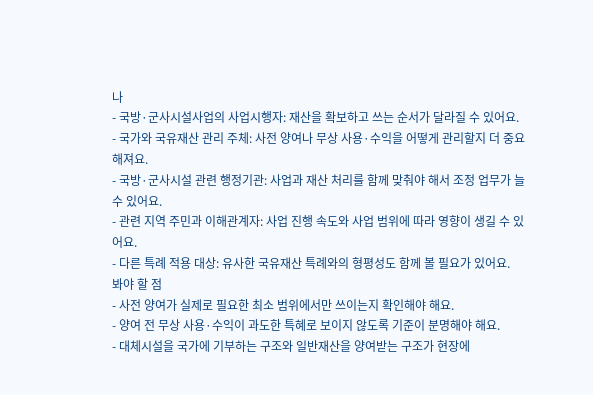나
- 국방·군사시설사업의 사업시행자: 재산을 확보하고 쓰는 순서가 달라질 수 있어요.
- 국가와 국유재산 관리 주체: 사전 양여나 무상 사용·수익을 어떻게 관리할지 더 중요해져요.
- 국방·군사시설 관련 행정기관: 사업과 재산 처리를 함께 맞춰야 해서 조정 업무가 늘 수 있어요.
- 관련 지역 주민과 이해관계자: 사업 진행 속도와 사업 범위에 따라 영향이 생길 수 있어요.
- 다른 특례 적용 대상: 유사한 국유재산 특례와의 형평성도 함께 볼 필요가 있어요.
봐야 할 점
- 사전 양여가 실제로 필요한 최소 범위에서만 쓰이는지 확인해야 해요.
- 양여 전 무상 사용·수익이 과도한 특혜로 보이지 않도록 기준이 분명해야 해요.
- 대체시설을 국가에 기부하는 구조와 일반재산을 양여받는 구조가 현장에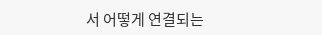서 어떻게 연결되는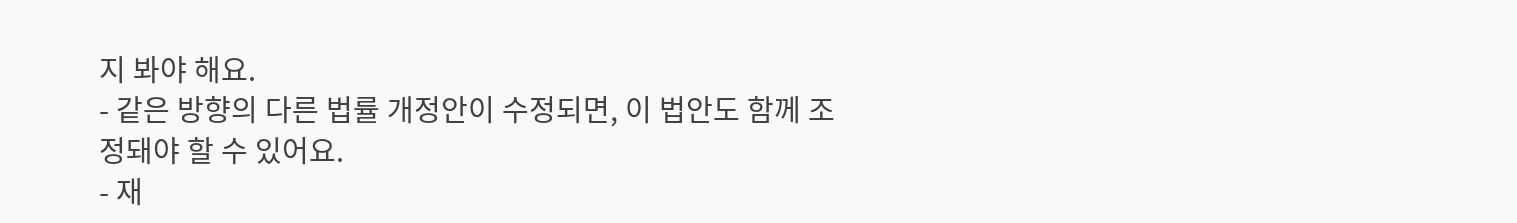지 봐야 해요.
- 같은 방향의 다른 법률 개정안이 수정되면, 이 법안도 함께 조정돼야 할 수 있어요.
- 재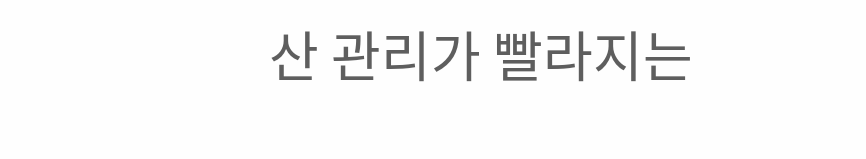산 관리가 빨라지는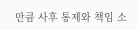만큼 사후 통제와 책임 소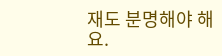재도 분명해야 해요.